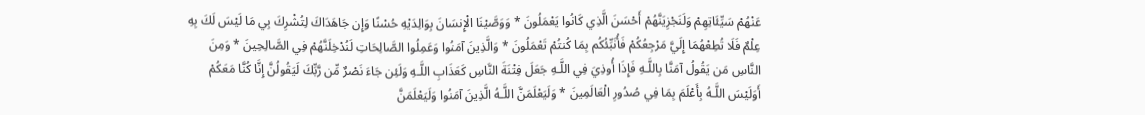عَنْهُمْ سَيِّئَاتِهِمْ وَلَنَجْزِيَنَّهُمْ أَحْسَنَ الَّذِي كَانُوا يَعْمَلُونَ * وَوَصَّيْنَا الْإِنسَانَ بِوَالِدَيْهِ حُسْنًا وَإِن جَاهَدَاكَ لِتُشْرِكَ بِي مَا لَيْسَ لَكَ بِهِ عِلْمٌ فَلَا تُطِعْهُمَا إِلَيَّ مَرْجِعُكُمْ فَأُنَبِّئُكُم بِمَا كُنتُمْ تَعْمَلُونَ * وَالَّذِينَ آمَنُوا وَعَمِلُوا الصَّالِحَاتِ لَنُدْخِلَنَّهُمْ فِي الصَّالِحِينَ * وَمِنَ النَّاسِ مَن يَقُولُ آمَنَّا بِاللَّـهِ فَإِذَا أُوذِيَ فِي اللَّـهِ جَعَلَ فِتْنَةَ النَّاسِ كَعَذَابِ اللَّـهِ وَلَئِن جَاءَ نَصْرٌ مِّن رَّبِّكَ لَيَقُولُنَّ إِنَّا كُنَّا مَعَكُمْ أَوَلَيْسَ اللَّـهُ بِأَعْلَمَ بِمَا فِي صُدُورِ الْعَالَمِينَ * وَلَيَعْلَمَنَّ اللَّـهُ الَّذِينَ آمَنُوا وَلَيَعْلَمَنَّ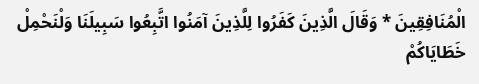الْمُنَافِقِينَ * وَقَالَ الَّذِينَ كَفَرُوا لِلَّذِينَ آمَنُوا اتَّبِعُوا سَبِيلَنَا وَلْنَحْمِلْ خَطَايَاكُمْ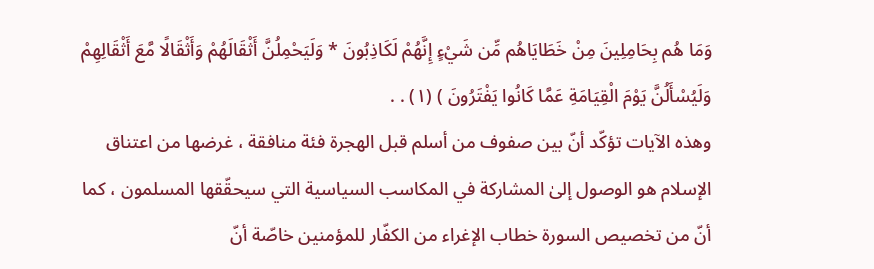وَمَا هُم بِحَامِلِينَ مِنْ خَطَايَاهُم مِّن شَيْءٍ إِنَّهُمْ لَكَاذِبُونَ * وَلَيَحْمِلُنَّ أَثْقَالَهُمْ وَأَثْقَالًا مَّعَ أَثْقَالِهِمْ وَلَيُسْأَلُنَّ يَوْمَ الْقِيَامَةِ عَمَّا كَانُوا يَفْتَرُونَ ) (١) . .
وهذه الآيات تؤكّد أنّ بين صفوف من أسلم قبل الهجرة فئة منافقة ، غرضها من اعتناق الإسلام هو الوصول إلىٰ المشاركة في المكاسب السياسية التي سيحقّقها المسلمون ، كما أنّ من تخصيص السورة خطاب الإغراء من الكفّار للمؤمنين خاصّة أنّ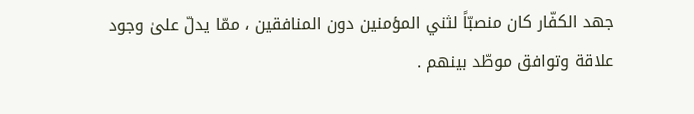جهد الكفّار كان منصبّاً لثني المؤمنين دون المنافقين ، ممّا يدلّ علىٰ وجود علاقة وتوافق موطّد بينهم .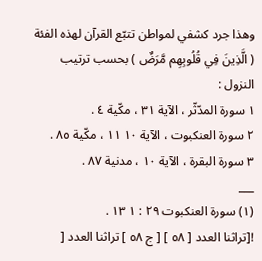وهذا جرد كشفي لمواطن تتبّع القرآن لهذه الفئة ( الَّذِينَ فِي قُلُوبِهِم مَّرَضٌ ) بحسب ترتيب النزول :
١ سورة المدّثّر ، الآية ٣١ ، مكّية ٤ .
٢ سورة العنكبوت ، الآية ١٠ ١١ ، مكّية ٨٥ .
٣ سورة البقرة ، الآية ١٠ ، مدنية ٨٧ .
___
(١) سورة العنكبوت ٢٩ : ١ ١٣ .
![تراثنا العدد [ ٥٨ ] [ ج ٥٨ ] تراثنا العدد [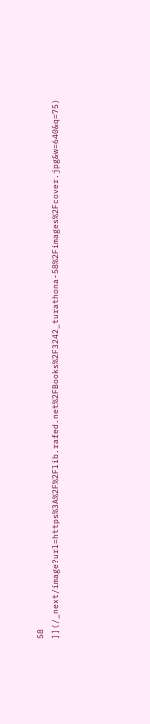58 ]](/_next/image?url=https%3A%2F%2Flib.rafed.net%2FBooks%2F3242_turathona-58%2Fimages%2Fcover.jpg&w=640&q=75)